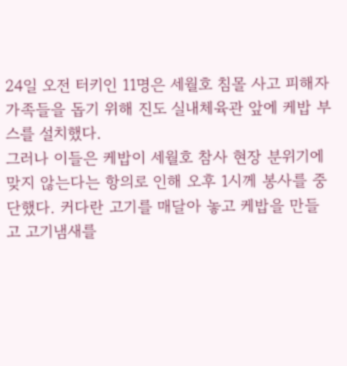24일 오전 터키인 11명은 세월호 침몰 사고 피해자 가족들을 돕기 위해 진도 실내체육관 앞에 케밥 부스를 설치했다.
그러나 이들은 케밥이 세월호 참사 현장 분위기에 맞지 않는다는 항의로 인해 오후 1시께 봉사를 중단했다. 커다란 고기를 매달아 놓고 케밥을 만들고 고기냄새를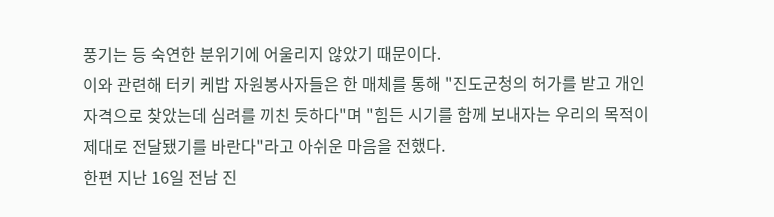풍기는 등 숙연한 분위기에 어울리지 않았기 때문이다.
이와 관련해 터키 케밥 자원봉사자들은 한 매체를 통해 "진도군청의 허가를 받고 개인자격으로 찾았는데 심려를 끼친 듯하다"며 "힘든 시기를 함께 보내자는 우리의 목적이 제대로 전달됐기를 바란다"라고 아쉬운 마음을 전했다.
한편 지난 16일 전남 진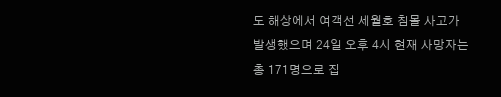도 해상에서 여객선 세월호 침몰 사고가 발생했으며 24일 오후 4시 현재 사망자는 총 171명으로 집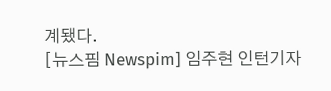계됐다.
[뉴스핌 Newspim] 임주현 인턴기자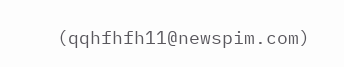(qqhfhfh11@newspim.com)